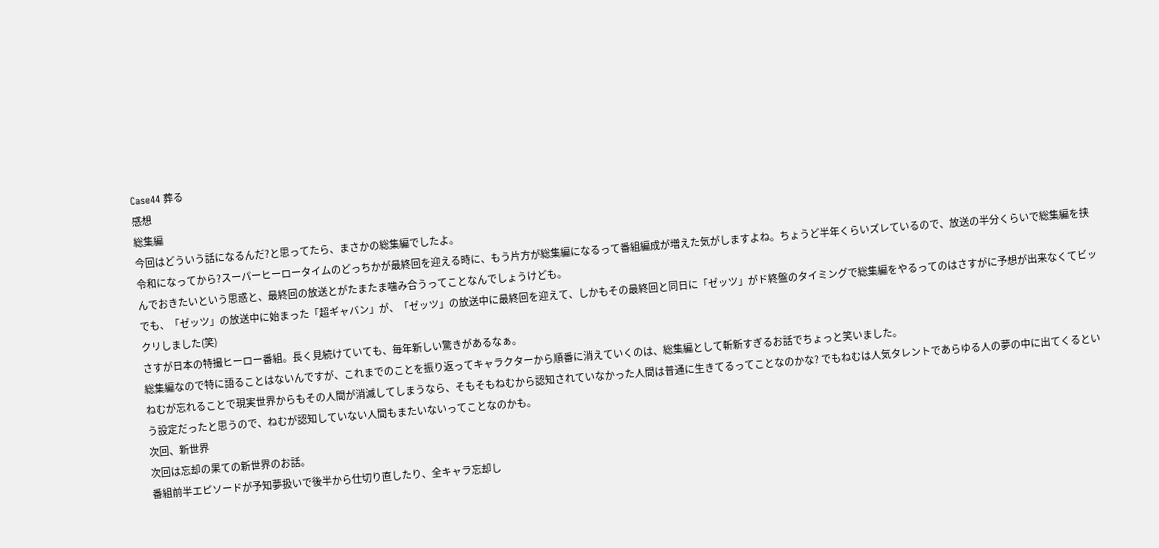Case44 葬る
感想
総集編
今回はどういう話になるんだ?と思ってたら、まさかの総集編でしたよ。
令和になってから?スーパーヒーロータイムのどっちかが最終回を迎える時に、もう片方が総集編になるって番組編成が増えた気がしますよね。ちょうど半年くらいズレているので、放送の半分くらいで総集編を挟んでおきたいという思惑と、最終回の放送とがたまたま噛み合うってことなんでしょうけども。
でも、「ゼッツ」の放送中に始まった「超ギャバン」が、「ゼッツ」の放送中に最終回を迎えて、しかもその最終回と同日に「ゼッツ」がド終盤のタイミングで総集編をやるってのはさすがに予想が出来なくてビックリしました(笑)
さすが日本の特撮ヒーロー番組。長く見続けていても、毎年新しい驚きがあるなぁ。
総集編なので特に語ることはないんですが、これまでのことを振り返ってキャラクターから順番に消えていくのは、総集編として斬新すぎるお話でちょっと笑いました。
ねむが忘れることで現実世界からもその人間が消滅してしまうなら、そもそもねむから認知されていなかった人間は普通に生きてるってことなのかな? でもねむは人気タレントであらゆる人の夢の中に出てくるという設定だったと思うので、ねむが認知していない人間もまたいないってことなのかも。
次回、新世界
次回は忘却の果ての新世界のお話。
番組前半エピソードが予知夢扱いで後半から仕切り直したり、全キャラ忘却し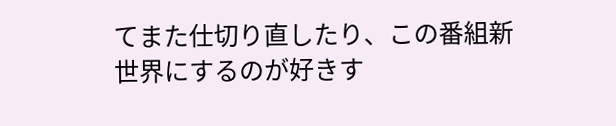てまた仕切り直したり、この番組新世界にするのが好きす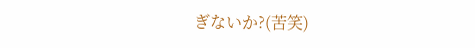ぎないか?(苦笑)